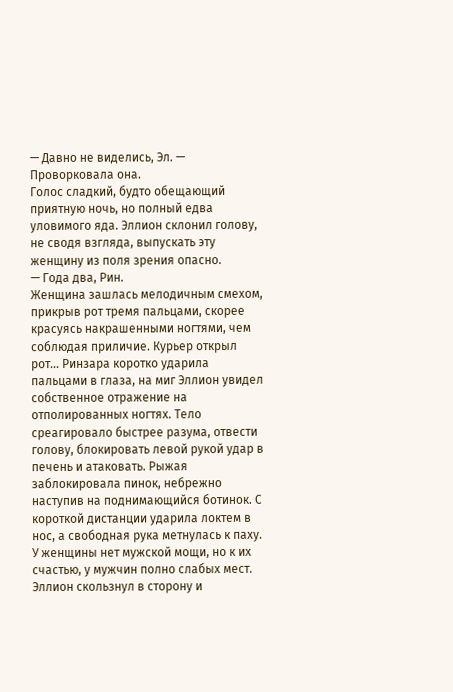— Давно не виделись, Эл. — Проворковала она.
Голос сладкий, будто обещающий приятную ночь, но полный едва уловимого яда. Эллион склонил голову, не сводя взгляда, выпускать эту женщину из поля зрения опасно.
— Года два, Рин.
Женщина зашлась мелодичным смехом, прикрыв рот тремя пальцами, скорее красуясь накрашенными ногтями, чем соблюдая приличие. Курьер открыл рот… Ринзара коротко ударила пальцами в глаза, на миг Эллион увидел собственное отражение на отполированных ногтях. Тело среагировало быстрее разума, отвести голову, блокировать левой рукой удар в печень и атаковать. Рыжая заблокировала пинок, небрежно наступив на поднимающийся ботинок. С короткой дистанции ударила локтем в нос, а свободная рука метнулась к паху. У женщины нет мужской мощи, но к их счастью, у мужчин полно слабых мест.
Эллион скользнул в сторону и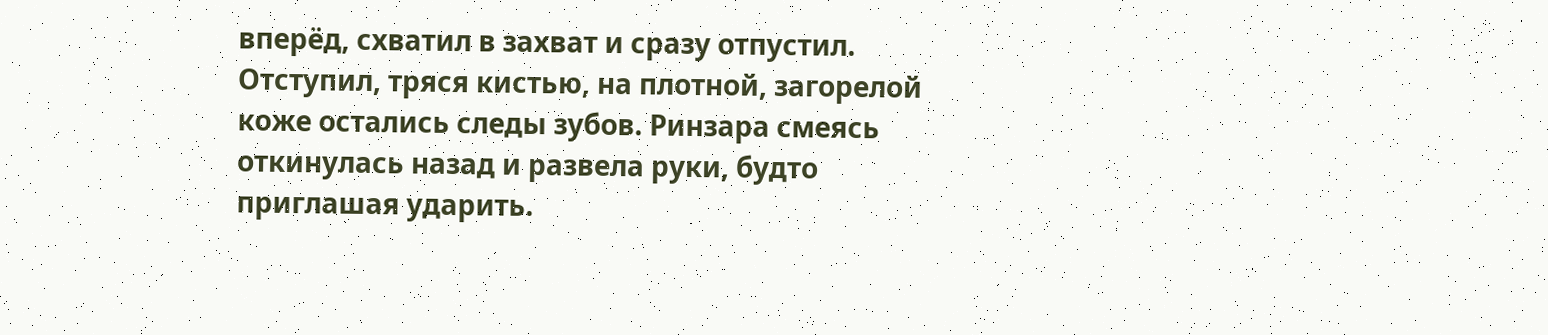вперёд, схватил в захват и сразу отпустил. Отступил, тряся кистью, на плотной, загорелой коже остались следы зубов. Ринзара смеясь откинулась назад и развела руки, будто приглашая ударить.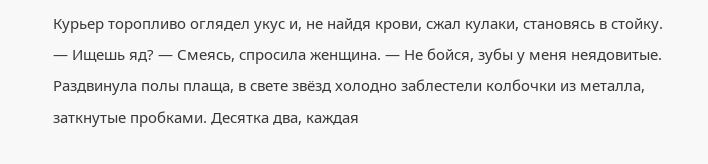Курьер торопливо оглядел укус и, не найдя крови, сжал кулаки, становясь в стойку.
— Ищешь яд? — Смеясь, спросила женщина. — Не бойся, зубы у меня неядовитые.
Раздвинула полы плаща, в свете звёзд холодно заблестели колбочки из металла, заткнутые пробками. Десятка два, каждая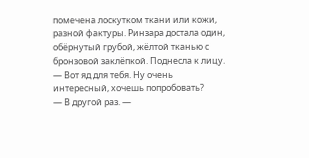помечена лоскутком ткани или кожи, разной фактуры. Ринзара достала один, обёрнутый грубой, жёлтой тканью с бронзовой заклёпкой. Поднесла к лицу.
— Вот яд для тебя. Ну очень интересный, хочешь попробовать?
— В другой раз. —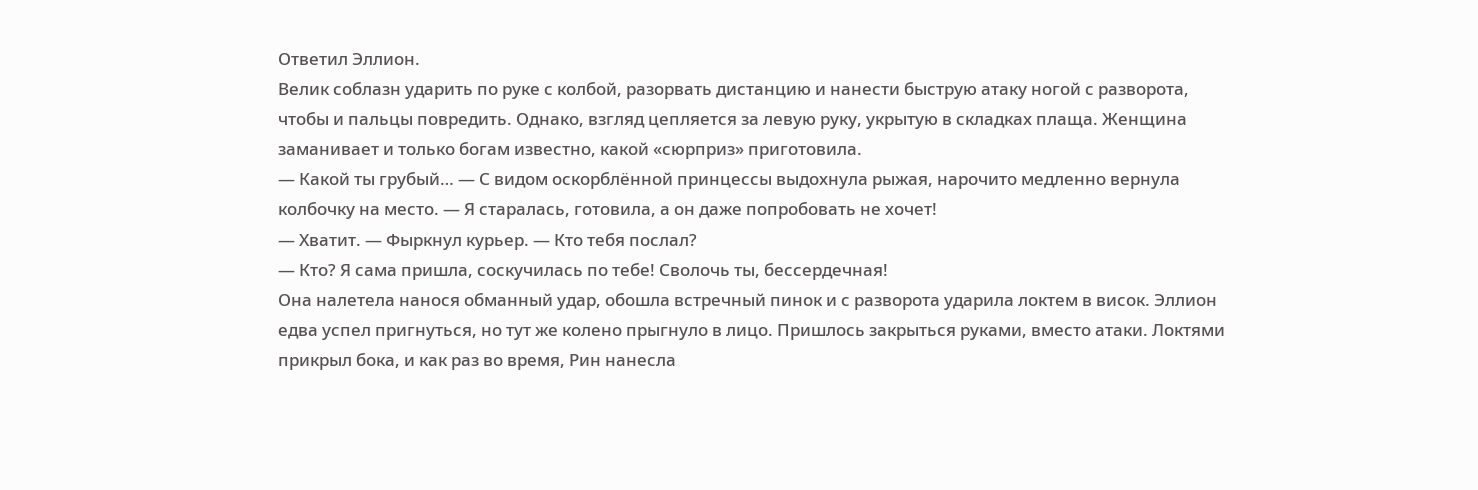Ответил Эллион.
Велик соблазн ударить по руке с колбой, разорвать дистанцию и нанести быструю атаку ногой с разворота, чтобы и пальцы повредить. Однако, взгляд цепляется за левую руку, укрытую в складках плаща. Женщина заманивает и только богам известно, какой «сюрприз» приготовила.
— Какой ты грубый… — С видом оскорблённой принцессы выдохнула рыжая, нарочито медленно вернула колбочку на место. — Я старалась, готовила, а он даже попробовать не хочет!
— Хватит. — Фыркнул курьер. — Кто тебя послал?
— Кто? Я сама пришла, соскучилась по тебе! Сволочь ты, бессердечная!
Она налетела нанося обманный удар, обошла встречный пинок и с разворота ударила локтем в висок. Эллион едва успел пригнуться, но тут же колено прыгнуло в лицо. Пришлось закрыться руками, вместо атаки. Локтями прикрыл бока, и как раз во время, Рин нанесла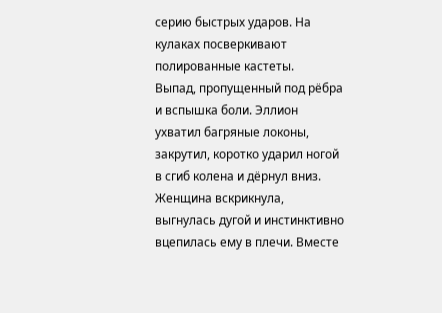серию быстрых ударов. На кулаках посверкивают полированные кастеты.
Выпад, пропущенный под рёбра и вспышка боли. Эллион ухватил багряные локоны, закрутил, коротко ударил ногой в сгиб колена и дёрнул вниз. Женщина вскрикнула, выгнулась дугой и инстинктивно вцепилась ему в плечи. Вместе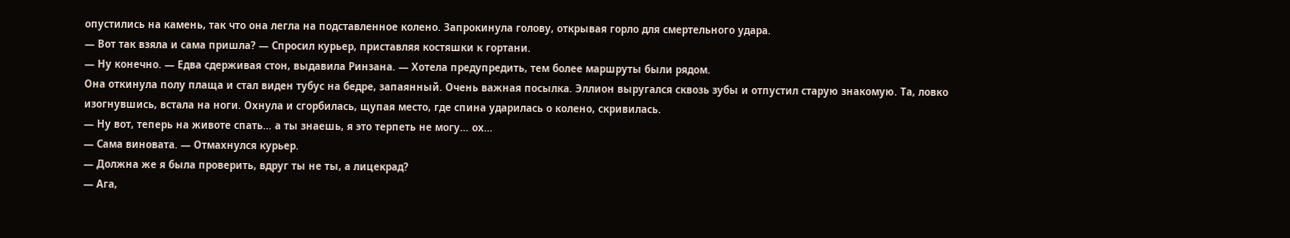опустились на камень, так что она легла на подставленное колено. Запрокинула голову, открывая горло для смертельного удара.
— Вот так взяла и сама пришла? — Спросил курьер, приставляя костяшки к гортани.
— Ну конечно. — Едва сдерживая стон, выдавила Ринзана. — Хотела предупредить, тем более маршруты были рядом.
Она откинула полу плаща и стал виден тубус на бедре, запаянный. Очень важная посылка. Эллион выругался сквозь зубы и отпустил старую знакомую. Та, ловко изогнувшись, встала на ноги. Охнула и сгорбилась, щупая место, где спина ударилась о колено, скривилась.
— Ну вот, теперь на животе спать… а ты знаешь, я это терпеть не могу… ох…
— Сама виновата. — Отмахнулся курьер.
— Должна же я была проверить, вдруг ты не ты, а лицекрад?
— Ага,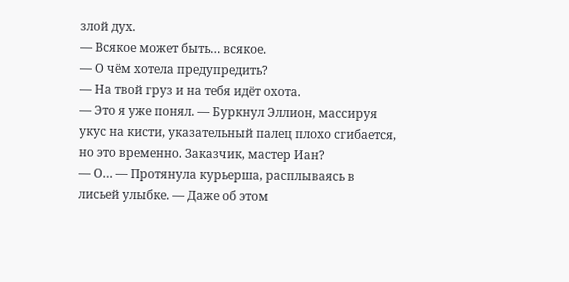злой дух.
— Всякое может быть… всякое.
— О чём хотела предупредить?
— На твой груз и на тебя идёт охота.
— Это я уже понял. — Буркнул Эллион, массируя укус на кисти, указательный палец плохо сгибается, но это временно. Заказчик, мастер Иан?
— О… — Протянула курьерша, расплываясь в лисьей улыбке. — Даже об этом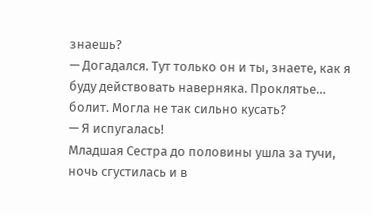знаешь?
— Догадался. Тут только он и ты, знаете, как я буду действовать наверняка. Проклятье… болит. Могла не так сильно кусать?
— Я испугалась!
Младшая Сестра до половины ушла за тучи, ночь сгустилась и в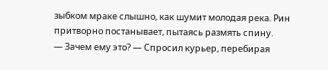зыбком мраке слышно, как шумит молодая река. Рин притворно постанывает, пытаясь размять спину.
— Зачем ему это? — Спросил курьер, перебирая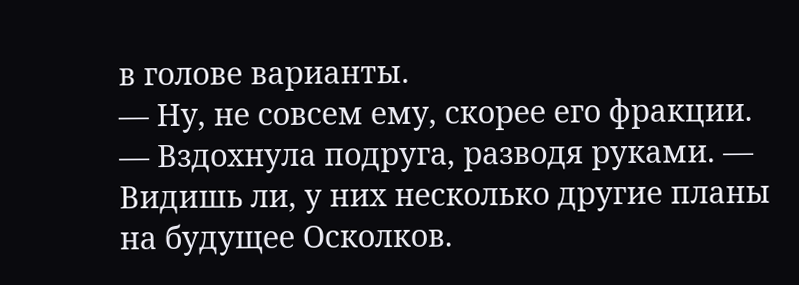в голове варианты.
— Ну, не совсем ему, скорее его фракции. — Вздохнула подруга, разводя руками. — Видишь ли, у них несколько другие планы на будущее Осколков.